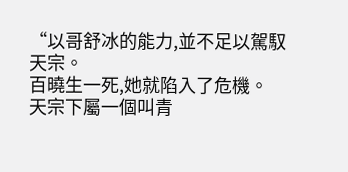“以哥舒冰的能力,並不足以駕馭天宗。
百曉生一死,她就陷入了危機。
天宗下屬一個叫青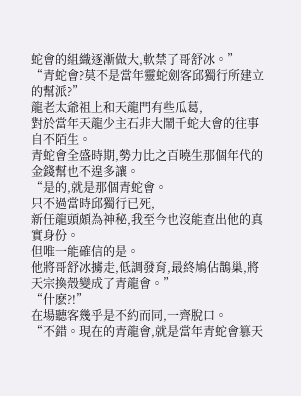蛇會的組織逐漸做大,軟禁了哥舒冰。”
“青蛇會?莫不是當年靈蛇劍客邱獨行所建立的幫派?”
龍老太爺祖上和天龍門有些瓜葛,
對於當年天龍少主石非大鬧千蛇大會的往事自不陌生。
青蛇會全盛時期,勢力比之百曉生那個年代的金錢幫也不遑多讓。
“是的,就是那個青蛇會。
只不過當時邱獨行已死,
新任龍頭頗為神秘,我至今也沒能查出他的真實身份。
但唯一能確信的是。
他將哥舒冰擄走,低調發育,最終鳩佔鵲巢,將天宗換殼變成了青龍會。”
“什麽?!”
在場聽客幾乎是不約而同,一齊脫口。
“不錯。現在的青龍會,就是當年青蛇會篡天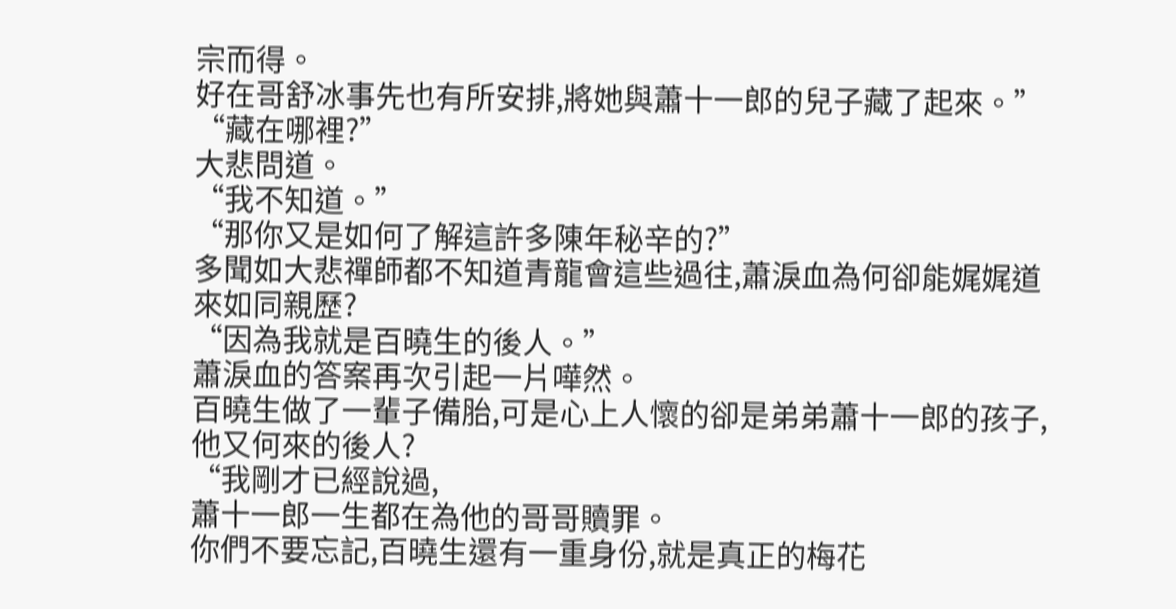宗而得。
好在哥舒冰事先也有所安排,將她與蕭十一郎的兒子藏了起來。”
“藏在哪裡?”
大悲問道。
“我不知道。”
“那你又是如何了解這許多陳年秘辛的?”
多聞如大悲禪師都不知道青龍會這些過往,蕭淚血為何卻能娓娓道來如同親歷?
“因為我就是百曉生的後人。”
蕭淚血的答案再次引起一片嘩然。
百曉生做了一輩子備胎,可是心上人懷的卻是弟弟蕭十一郎的孩子,他又何來的後人?
“我剛才已經說過,
蕭十一郎一生都在為他的哥哥贖罪。
你們不要忘記,百曉生還有一重身份,就是真正的梅花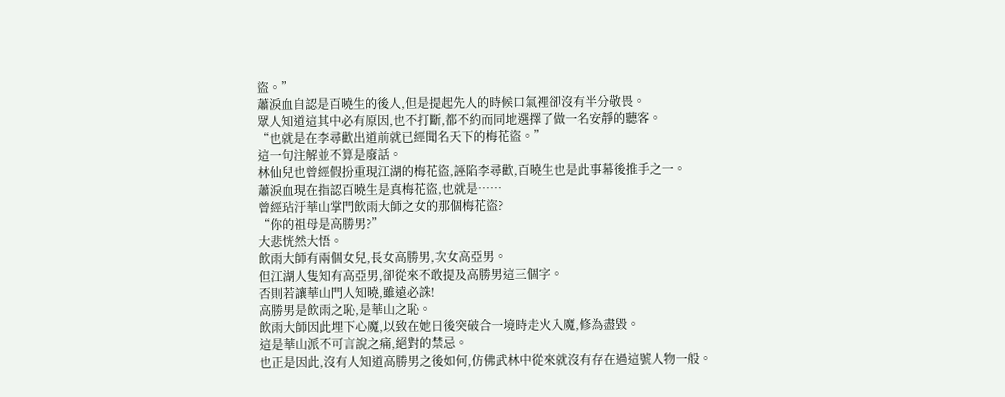盜。”
蕭淚血自認是百曉生的後人,但是提起先人的時候口氣裡卻沒有半分敬畏。
眾人知道這其中必有原因,也不打斷,都不約而同地選擇了做一名安靜的聽客。
“也就是在李尋歡出道前就已經聞名天下的梅花盜。”
這一句注解並不算是廢話。
林仙兒也曾經假扮重現江湖的梅花盜,誣陷李尋歡,百曉生也是此事幕後推手之一。
蕭淚血現在指認百曉生是真梅花盜,也就是……
曾經玷汙華山掌門飲雨大師之女的那個梅花盜?
“你的祖母是高勝男?”
大悲恍然大悟。
飲雨大師有兩個女兒,長女高勝男,次女高亞男。
但江湖人隻知有高亞男,卻從來不敢提及高勝男這三個字。
否則若讓華山門人知曉,雖遠必誅!
高勝男是飲雨之恥,是華山之恥。
飲雨大師因此埋下心魔,以致在她日後突破合一境時走火入魔,修為盡毀。
這是華山派不可言說之痛,絕對的禁忌。
也正是因此,沒有人知道高勝男之後如何,仿佛武林中從來就沒有存在過這號人物一般。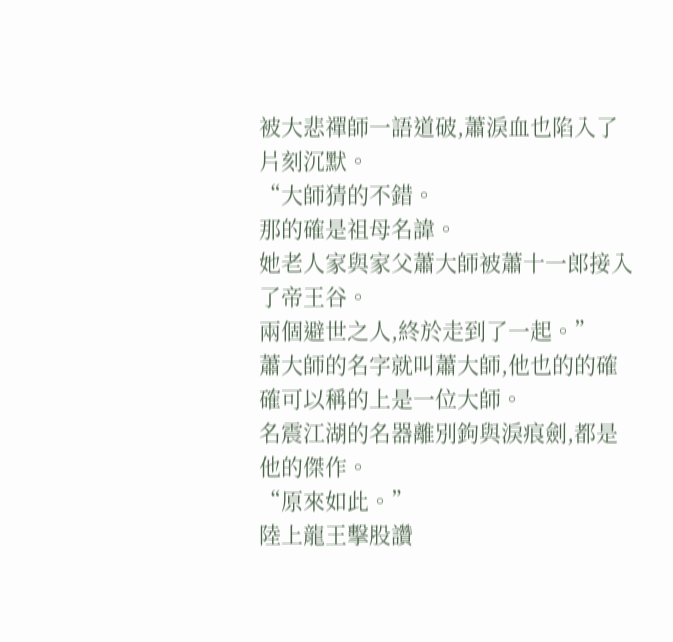被大悲禪師一語道破,蕭淚血也陷入了片刻沉默。
“大師猜的不錯。
那的確是祖母名諱。
她老人家與家父蕭大師被蕭十一郎接入了帝王谷。
兩個避世之人,終於走到了一起。”
蕭大師的名字就叫蕭大師,他也的的確確可以稱的上是一位大師。
名震江湖的名器離別鉤與淚痕劍,都是他的傑作。
“原來如此。”
陸上龍王擊股讚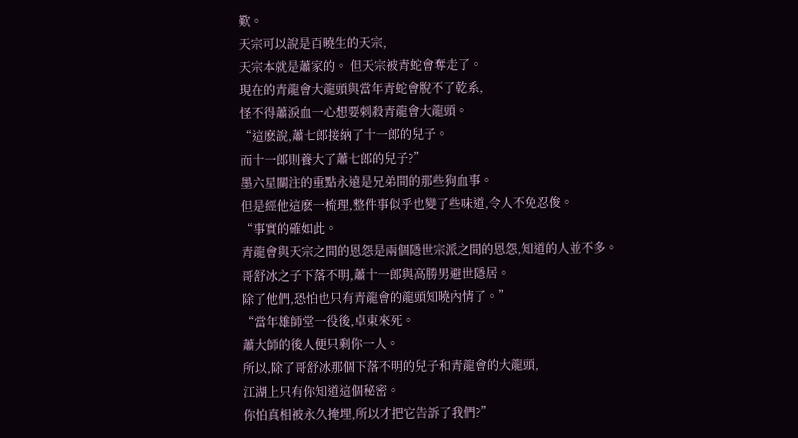歎。
天宗可以說是百曉生的天宗,
天宗本就是蕭家的。 但天宗被青蛇會奪走了。
現在的青龍會大龍頭與當年青蛇會脫不了乾系,
怪不得蕭淚血一心想要刺殺青龍會大龍頭。
“這麽說,蕭七郎接納了十一郎的兒子。
而十一郎則養大了蕭七郎的兒子?”
墨六星關注的重點永遠是兄弟間的那些狗血事。
但是經他這麽一梳理,整件事似乎也變了些味道,令人不免忍俊。
“事實的確如此。
青龍會與天宗之間的恩怨是兩個隱世宗派之間的恩怨,知道的人並不多。
哥舒冰之子下落不明,蕭十一郎與高勝男避世隱居。
除了他們,恐怕也只有青龍會的龍頭知曉內情了。”
“當年雄師堂一役後,卓東來死。
蕭大師的後人便只剩你一人。
所以,除了哥舒冰那個下落不明的兒子和青龍會的大龍頭,
江湖上只有你知道這個秘密。
你怕真相被永久掩埋,所以才把它告訴了我們?”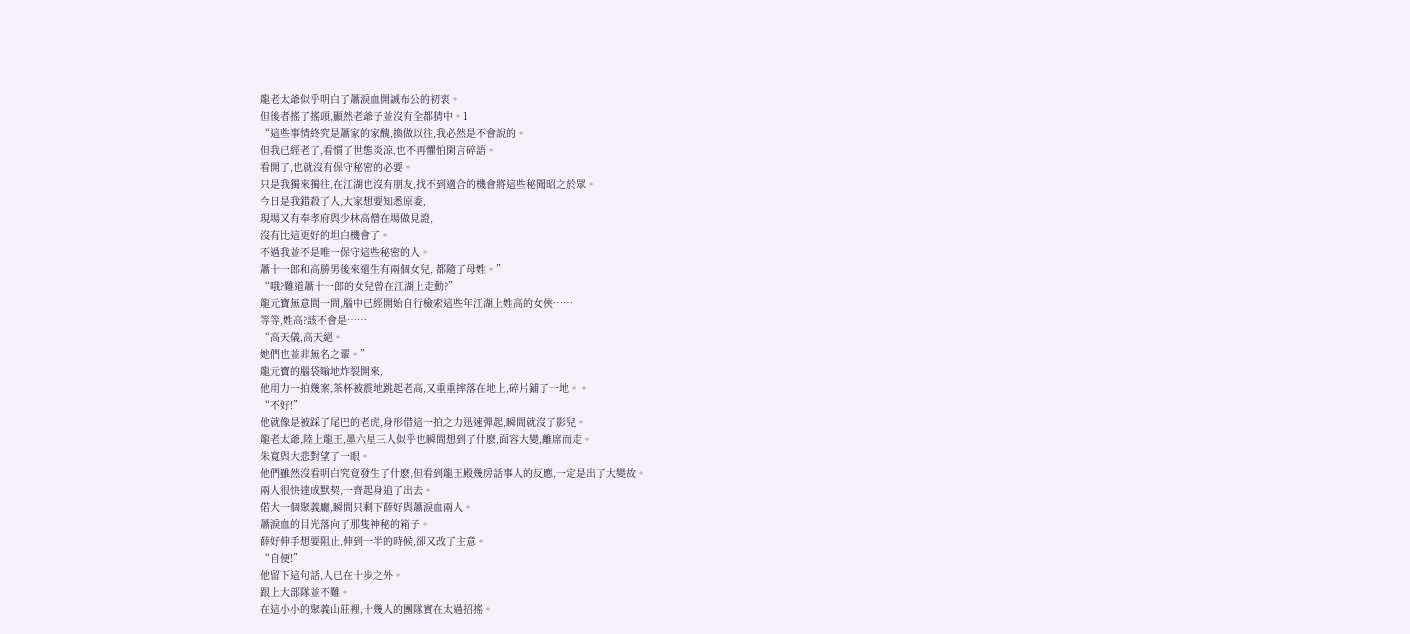龍老太爺似乎明白了蕭淚血開誠布公的初衷。
但後者搖了搖頭,顯然老爺子並沒有全都猜中。1
“這些事情終究是蕭家的家醜,換做以往,我必然是不會說的。
但我已經老了,看慣了世態炎涼,也不再懼怕閑言碎語。
看開了,也就沒有保守秘密的必要。
只是我獨來獨往,在江湖也沒有朋友,找不到適合的機會將這些秘聞昭之於眾。
今日是我錯殺了人,大家想要知悉原委,
現場又有奉孝府與少林高僧在場做見證,
沒有比這更好的坦白機會了。
不過我並不是唯一保守這些秘密的人。
蕭十一郎和高勝男後來還生有兩個女兒, 都隨了母姓。”
“哦?難道蕭十一郎的女兒曾在江湖上走動?”
龍元寶無意間一問,腦中已經開始自行檢索這些年江湖上姓高的女俠……
等等,姓高?該不會是……
“高天儀,高天絕。
她們也並非無名之輩。”
龍元寶的腦袋嗡地炸裂開來,
他用力一拍幾案,茶杯被震地跳起老高,又重重摔落在地上,碎片鋪了一地。。
“不好!”
他就像是被踩了尾巴的老虎,身形借這一拍之力迅速彈起,瞬間就沒了影兒。
龍老太爺,陸上龍王,墨六星三人似乎也瞬間想到了什麽,面容大變,離席而走。
朱寬與大悲對望了一眼。
他們雖然沒看明白究竟發生了什麽,但看到龍王殿幾房話事人的反應,一定是出了大變故。
兩人很快達成默契,一齊起身追了出去。
偌大一個聚義廳,瞬間只剩下薛好與蕭淚血兩人。
蕭淚血的目光落向了那隻神秘的箱子。
薛好伸手想要阻止,伸到一半的時候,卻又改了主意。
“自便!”
他留下這句話,人已在十步之外。
跟上大部隊並不難。
在這小小的聚義山莊裡,十幾人的團隊實在太過招搖。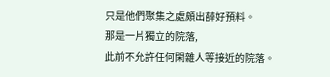只是他們聚集之處頗出薛好預料。
那是一片獨立的院落,
此前不允許任何閑雜人等接近的院落。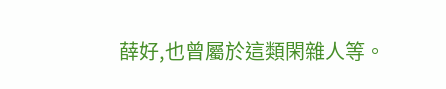薛好,也曾屬於這類閑雜人等。